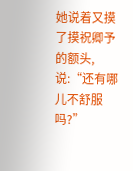她说着又摸了摸祝卿予的额头,说:“还有哪儿不舒服吗?”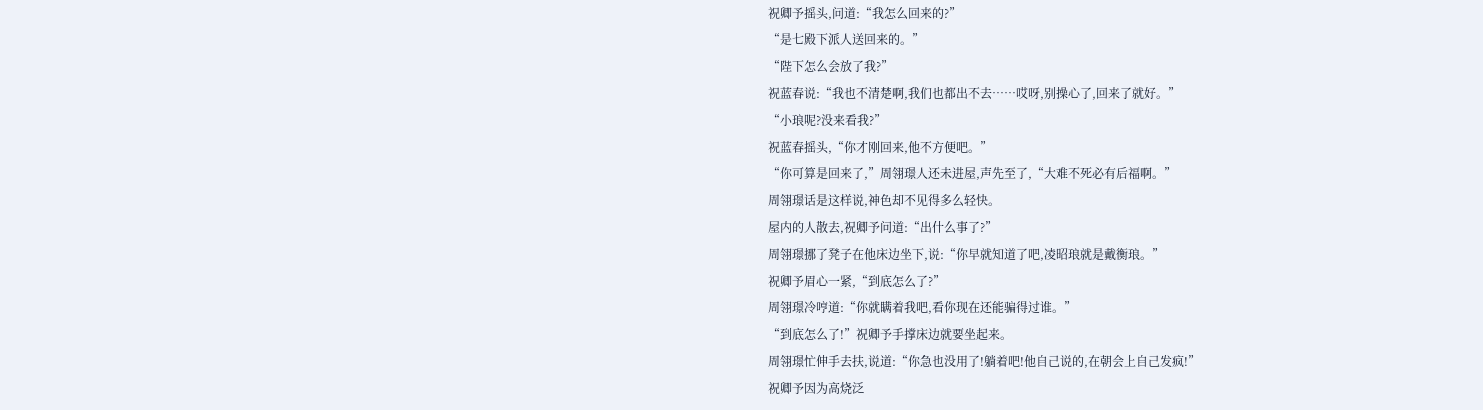祝卿予摇头,问道:“我怎么回来的?”
“是七殿下派人送回来的。”
“陛下怎么会放了我?”
祝蓝春说:“我也不清楚啊,我们也都出不去……哎呀,别操心了,回来了就好。”
“小琅呢?没来看我?”
祝蓝春摇头,“你才刚回来,他不方便吧。”
“你可算是回来了,”周翎璟人还未进屋,声先至了,“大难不死必有后福啊。”
周翎璟话是这样说,神色却不见得多么轻快。
屋内的人散去,祝卿予问道:“出什么事了?”
周翎璟挪了凳子在他床边坐下,说:“你早就知道了吧,凌昭琅就是戴衡琅。”
祝卿予眉心一紧,“到底怎么了?”
周翎璟冷哼道:“你就瞒着我吧,看你现在还能骗得过谁。”
“到底怎么了!”祝卿予手撑床边就要坐起来。
周翎璟忙伸手去扶,说道:“你急也没用了!躺着吧!他自己说的,在朝会上自己发疯!”
祝卿予因为高烧泛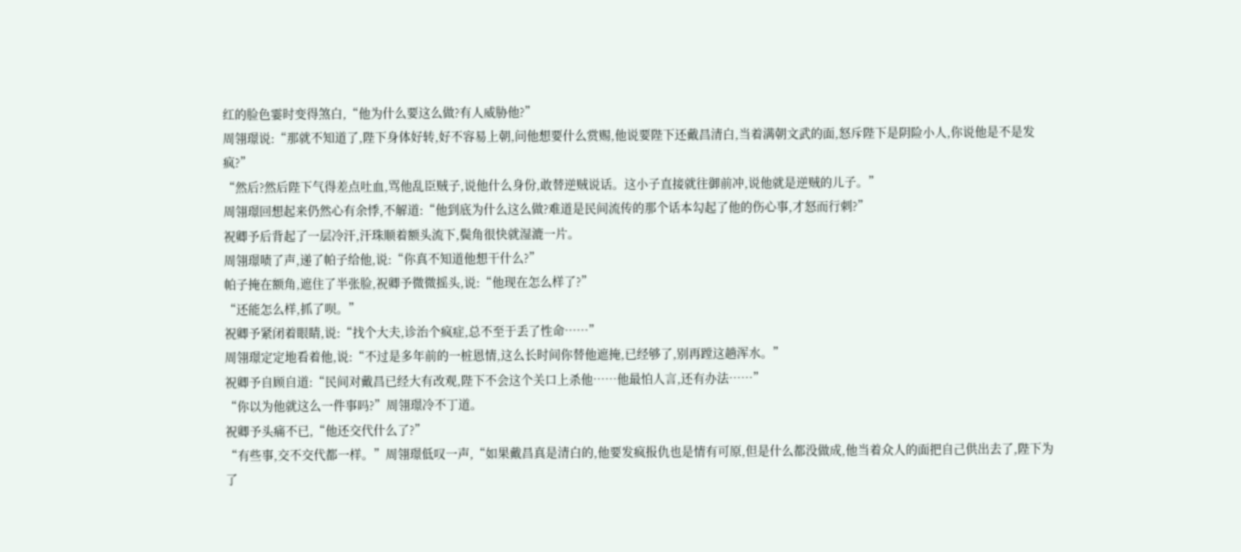红的脸色霎时变得煞白,“他为什么要这么做?有人威胁他?”
周翎璟说:“那就不知道了,陛下身体好转,好不容易上朝,问他想要什么赏赐,他说要陛下还戴昌清白,当着满朝文武的面,怒斥陛下是阴险小人,你说他是不是发疯?”
“然后?然后陛下气得差点吐血,骂他乱臣贼子,说他什么身份,敢替逆贼说话。这小子直接就往御前冲,说他就是逆贼的儿子。”
周翎璟回想起来仍然心有余悸,不解道:“他到底为什么这么做?难道是民间流传的那个话本勾起了他的伤心事,才怒而行刺?”
祝卿予后背起了一层冷汗,汗珠顺着额头流下,鬓角很快就湿漉一片。
周翎璟啧了声,递了帕子给他,说:“你真不知道他想干什么?”
帕子掩在额角,遮住了半张脸,祝卿予微微摇头,说:“他现在怎么样了?”
“还能怎么样,抓了呗。”
祝卿予紧闭着眼睛,说:“找个大夫,诊治个疯症,总不至于丢了性命……”
周翎璟定定地看着他,说:“不过是多年前的一桩恩情,这么长时间你替他遮掩,已经够了,别再蹚这趟浑水。”
祝卿予自顾自道:“民间对戴昌已经大有改观,陛下不会这个关口上杀他……他最怕人言,还有办法……”
“你以为他就这么一件事吗?”周翎璟冷不丁道。
祝卿予头痛不已,“他还交代什么了?”
“有些事,交不交代都一样。”周翎璟低叹一声,“如果戴昌真是清白的,他要发疯报仇也是情有可原,但是什么都没做成,他当着众人的面把自己供出去了,陛下为了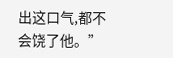出这口气,都不会饶了他。”